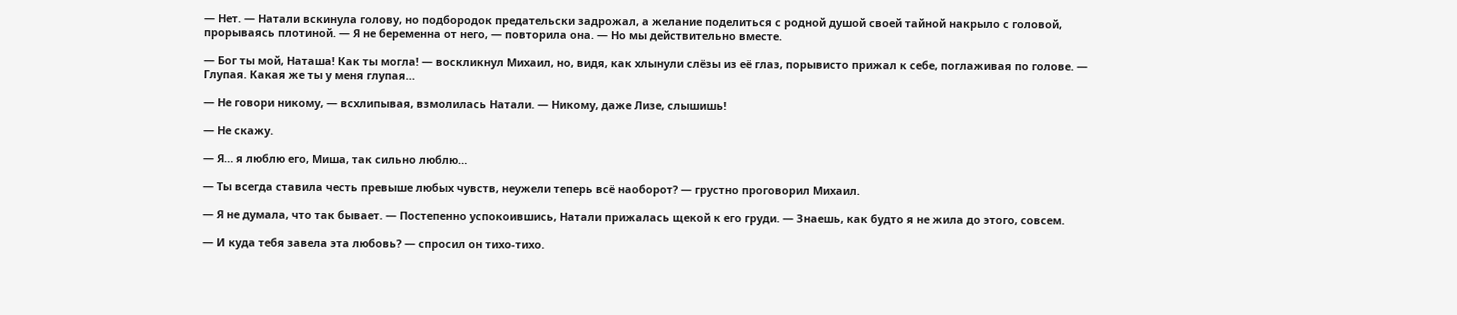— Нет. — Натали вскинула голову, но подбородок предательски задрожал, а желание поделиться с родной душой своей тайной накрыло с головой, прорываясь плотиной. — Я не беременна от него, — повторила она. — Но мы действительно вместе.

— Бог ты мой, Наташа! Как ты могла! — воскликнул Михаил, но, видя, как хлынули слёзы из её глаз, порывисто прижал к себе, поглаживая по голове. — Глупая. Какая же ты у меня глупая…

— Не говори никому, — всхлипывая, взмолилась Натали. — Никому, даже Лизе, слышишь!

— Не скажу.

— Я… я люблю его, Миша, так сильно люблю…

— Ты всегда ставила честь превыше любых чувств, неужели теперь всё наоборот? — грустно проговорил Михаил.

— Я не думала, что так бывает. — Постепенно успокоившись, Натали прижалась щекой к его груди. — Знаешь, как будто я не жила до этого, совсем.

— И куда тебя завела эта любовь? — спросил он тихо-тихо.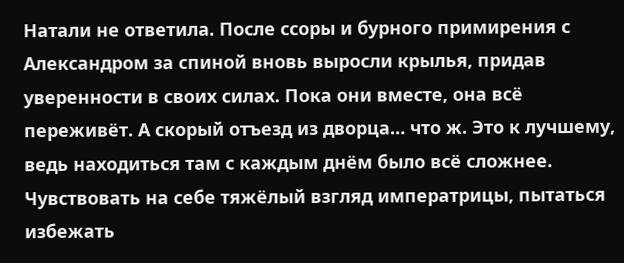Натали не ответила. После ссоры и бурного примирения с Александром за спиной вновь выросли крылья, придав уверенности в своих силах. Пока они вместе, она всё переживёт. А скорый отъезд из дворца… что ж. Это к лучшему, ведь находиться там с каждым днём было всё сложнее. Чувствовать на себе тяжёлый взгляд императрицы, пытаться избежать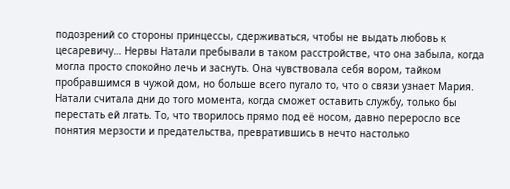подозрений со стороны принцессы, сдерживаться, чтобы не выдать любовь к цесаревичу… Нервы Натали пребывали в таком расстройстве, что она забыла, когда могла просто спокойно лечь и заснуть. Она чувствовала себя вором, тайком пробравшимся в чужой дом, но больше всего пугало то, что о связи узнает Мария. Натали считала дни до того момента, когда сможет оставить службу, только бы перестать ей лгать. То, что творилось прямо под её носом, давно переросло все понятия мерзости и предательства, превратившись в нечто настолько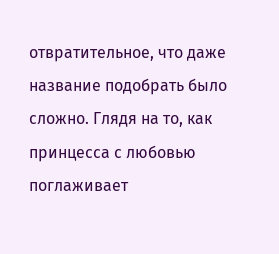отвратительное, что даже название подобрать было сложно. Глядя на то, как принцесса с любовью поглаживает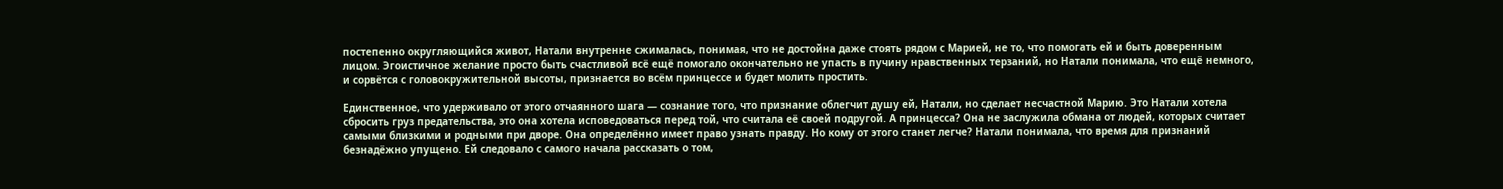постепенно округляющийся живот, Натали внутренне сжималась, понимая, что не достойна даже стоять рядом с Марией, не то, что помогать ей и быть доверенным лицом. Эгоистичное желание просто быть счастливой всё ещё помогало окончательно не упасть в пучину нравственных терзаний, но Натали понимала, что ещё немного, и сорвётся с головокружительной высоты, признается во всём принцессе и будет молить простить.

Единственное, что удерживало от этого отчаянного шага — сознание того, что признание облегчит душу ей, Натали, но сделает несчастной Марию. Это Натали хотела сбросить груз предательства, это она хотела исповедоваться перед той, что считала её своей подругой. А принцесса? Она не заслужила обмана от людей, которых считает самыми близкими и родными при дворе. Она определённо имеет право узнать правду. Но кому от этого станет легче? Натали понимала, что время для признаний безнадёжно упущено. Ей следовало с самого начала рассказать о том,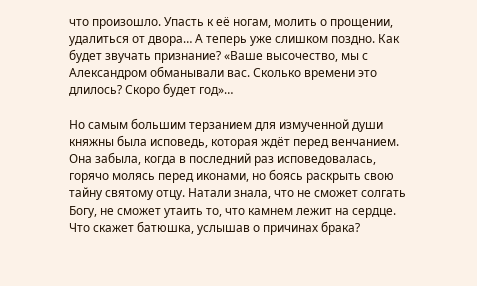что произошло. Упасть к её ногам, молить о прощении, удалиться от двора… А теперь уже слишком поздно. Как будет звучать признание? «Ваше высочество, мы с Александром обманывали вас. Сколько времени это длилось? Скоро будет год»…

Но самым большим терзанием для измученной души княжны была исповедь, которая ждёт перед венчанием. Она забыла, когда в последний раз исповедовалась, горячо молясь перед иконами, но боясь раскрыть свою тайну святому отцу. Натали знала, что не сможет солгать Богу, не сможет утаить то, что камнем лежит на сердце. Что скажет батюшка, услышав о причинах брака?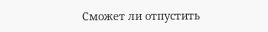Сможет ли отпустить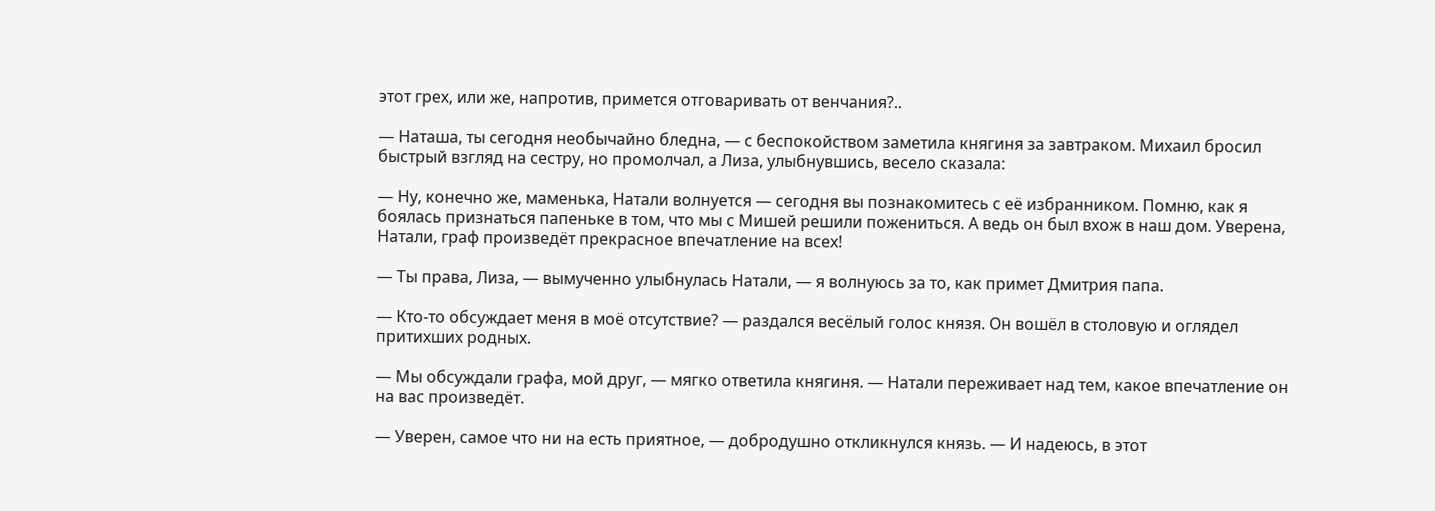этот грех, или же, напротив, примется отговаривать от венчания?..

— Наташа, ты сегодня необычайно бледна, — с беспокойством заметила княгиня за завтраком. Михаил бросил быстрый взгляд на сестру, но промолчал, а Лиза, улыбнувшись, весело сказала:

— Ну, конечно же, маменька, Натали волнуется — сегодня вы познакомитесь с её избранником. Помню, как я боялась признаться папеньке в том, что мы с Мишей решили пожениться. А ведь он был вхож в наш дом. Уверена, Натали, граф произведёт прекрасное впечатление на всех!

— Ты права, Лиза, — вымученно улыбнулась Натали, — я волнуюсь за то, как примет Дмитрия папа.

— Кто-то обсуждает меня в моё отсутствие? — раздался весёлый голос князя. Он вошёл в столовую и оглядел притихших родных.

— Мы обсуждали графа, мой друг, — мягко ответила княгиня. — Натали переживает над тем, какое впечатление он на вас произведёт.

— Уверен, самое что ни на есть приятное, — добродушно откликнулся князь. — И надеюсь, в этот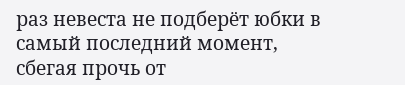раз невеста не подберёт юбки в самый последний момент, сбегая прочь от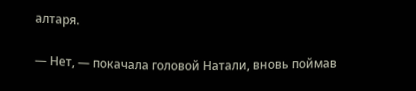алтаря.

— Нет, — покачала головой Натали, вновь поймав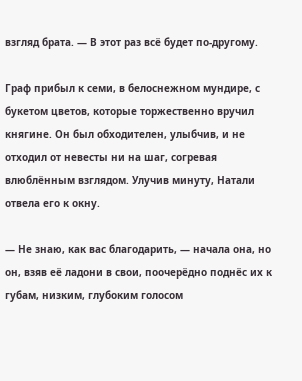взгляд брата. — В этот раз всё будет по-другому.

Граф прибыл к семи, в белоснежном мундире, с букетом цветов, которые торжественно вручил княгине. Он был обходителен, улыбчив, и не отходил от невесты ни на шаг, согревая влюблённым взглядом. Улучив минуту, Натали отвела его к окну.

— Не знаю, как вас благодарить, — начала она, но он, взяв её ладони в свои, поочерёдно поднёс их к губам, низким, глубоким голосом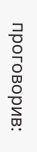проговорив: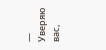— Уверяю вас,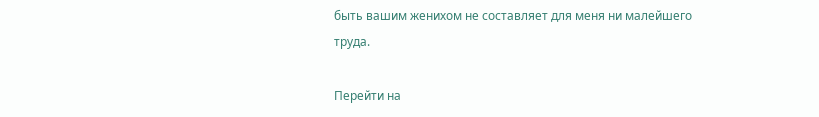быть вашим женихом не составляет для меня ни малейшего труда.

Перейти на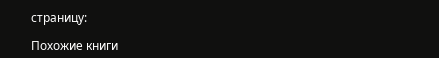страницу:

Похожие книги